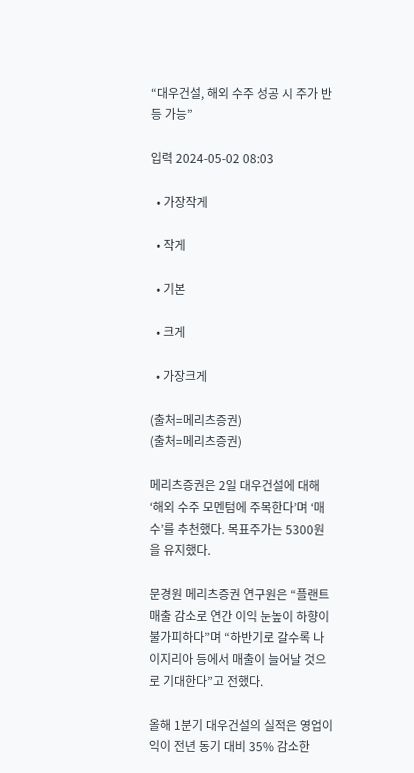“대우건설, 해외 수주 성공 시 주가 반등 가능”

입력 2024-05-02 08:03

  • 가장작게

  • 작게

  • 기본

  • 크게

  • 가장크게

(출처=메리츠증권)
(출처=메리츠증권)

메리츠증권은 2일 대우건설에 대해 ‘해외 수주 모멘텀에 주목한다’며 ‘매수’를 추천했다. 목표주가는 5300원을 유지했다.

문경원 메리츠증권 연구원은 “플랜트 매출 감소로 연간 이익 눈높이 하향이 불가피하다”며 “하반기로 갈수록 나이지리아 등에서 매출이 늘어날 것으로 기대한다”고 전했다.

올해 1분기 대우건설의 실적은 영업이익이 전년 동기 대비 35% 감소한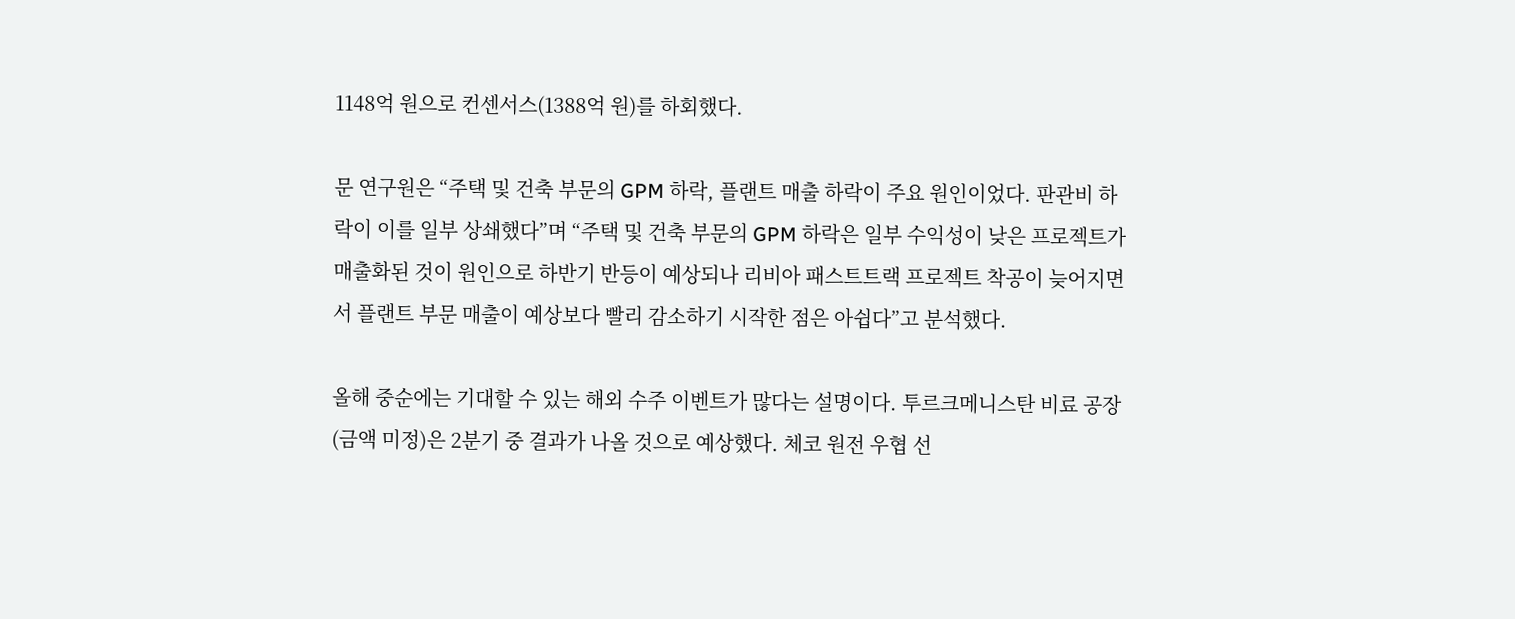1148억 원으로 컨센서스(1388억 원)를 하회했다.

문 연구원은 “주택 및 건축 부문의 GPM 하락, 플랜트 매출 하락이 주요 원인이었다. 판관비 하락이 이를 일부 상쇄했다”며 “주택 및 건축 부문의 GPM 하락은 일부 수익성이 낮은 프로젝트가 매출화된 것이 원인으로 하반기 반등이 예상되나 리비아 패스트트랙 프로젝트 착공이 늦어지면서 플랜트 부문 매출이 예상보다 빨리 감소하기 시작한 점은 아쉽다”고 분석했다.

올해 중순에는 기대할 수 있는 해외 수주 이벤트가 많다는 설명이다. 투르크메니스탄 비료 공장(금액 미정)은 2분기 중 결과가 나올 것으로 예상했다. 체코 원전 우협 선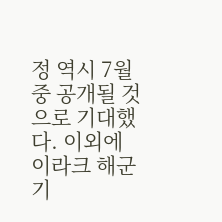정 역시 7월 중 공개될 것으로 기대했다. 이외에 이라크 해군기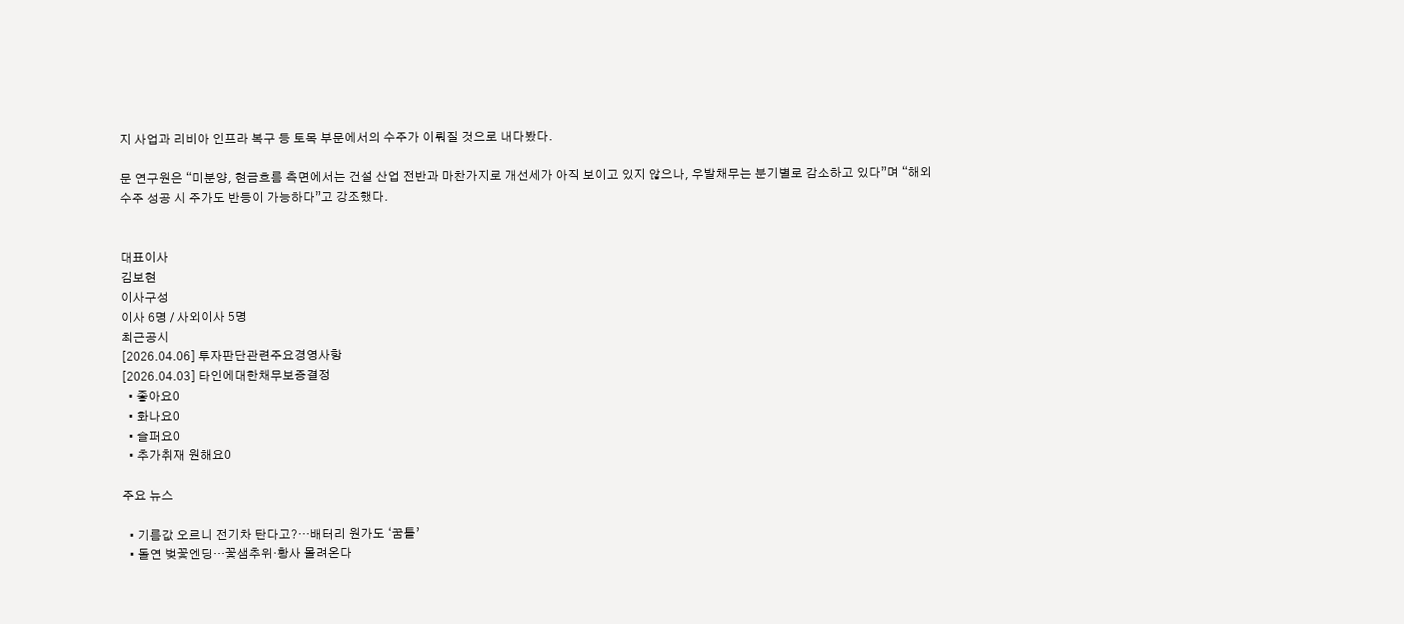지 사업과 리비아 인프라 복구 등 토목 부문에서의 수주가 이뤄질 것으로 내다봤다.

문 연구원은 “미분양, 현금흐름 측면에서는 건설 산업 전반과 마찬가지로 개선세가 아직 보이고 있지 않으나, 우발채무는 분기별로 감소하고 있다”며 “해외 수주 성공 시 주가도 반등이 가능하다”고 강조했다.


대표이사
김보현
이사구성
이사 6명 / 사외이사 5명
최근공시
[2026.04.06] 투자판단관련주요경영사항
[2026.04.03] 타인에대한채무보증결정
  • 좋아요0
  • 화나요0
  • 슬퍼요0
  • 추가취재 원해요0

주요 뉴스

  • 기름값 오르니 전기차 탄다고?…배터리 원가도 ‘꿈틀’
  • 돌연 벚꽃엔딩…꽃샘추위·황사 몰려온다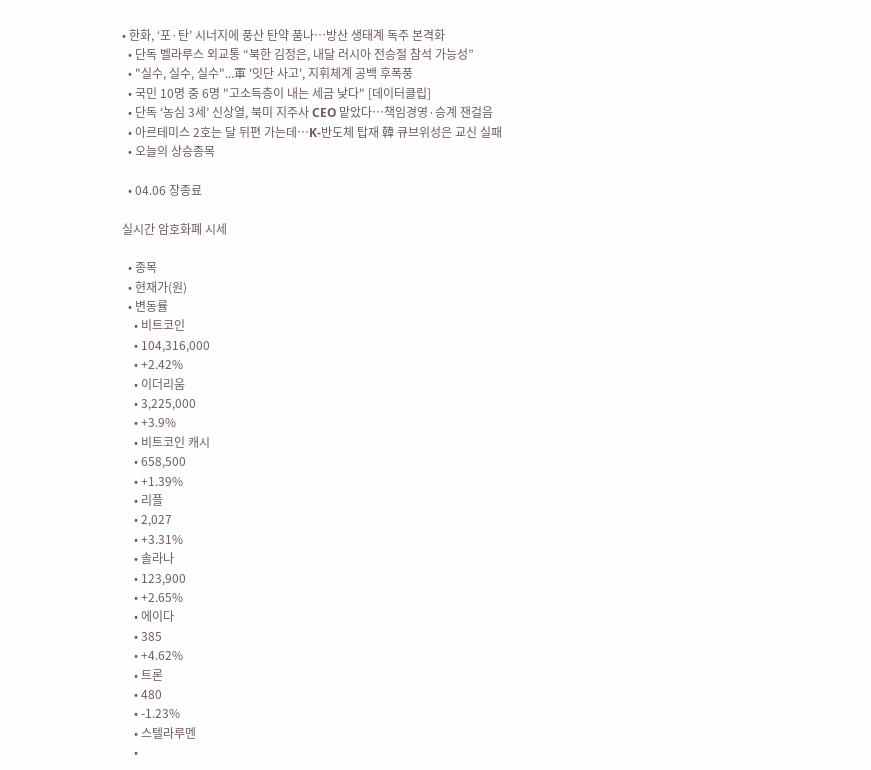• 한화, ‘포·탄’ 시너지에 풍산 탄약 품나…방산 생태계 독주 본격화
  • 단독 벨라루스 외교통 “북한 김정은, 내달 러시아 전승절 참석 가능성”
  • "실수, 실수, 실수"...軍 '잇단 사고', 지휘체계 공백 후폭풍
  • 국민 10명 중 6명 "고소득층이 내는 세금 낮다" [데이터클립]
  • 단독 ‘농심 3세’ 신상열, 북미 지주사 CEO 맡았다⋯책임경영·승계 잰걸음
  • 아르테미스 2호는 달 뒤편 가는데…K-반도체 탑재 韓 큐브위성은 교신 실패
  • 오늘의 상승종목

  • 04.06 장종료

실시간 암호화폐 시세

  • 종목
  • 현재가(원)
  • 변동률
    • 비트코인
    • 104,316,000
    • +2.42%
    • 이더리움
    • 3,225,000
    • +3.9%
    • 비트코인 캐시
    • 658,500
    • +1.39%
    • 리플
    • 2,027
    • +3.31%
    • 솔라나
    • 123,900
    • +2.65%
    • 에이다
    • 385
    • +4.62%
    • 트론
    • 480
    • -1.23%
    • 스텔라루멘
    •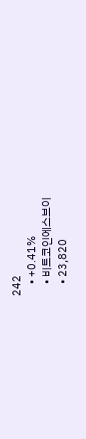242
    • +0.41%
    • 비트코인에스브이
    • 23,820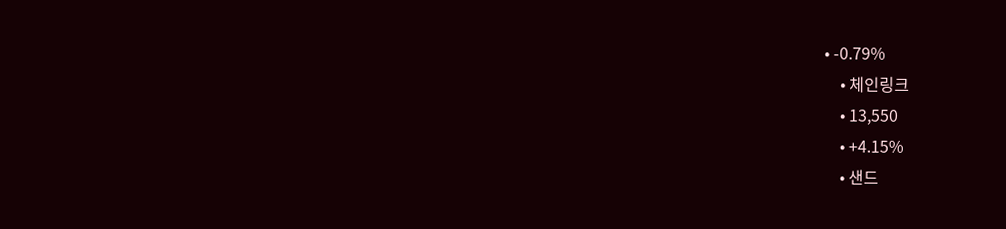• -0.79%
    • 체인링크
    • 13,550
    • +4.15%
    • 샌드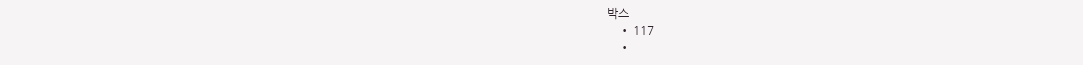박스
    • 117
    •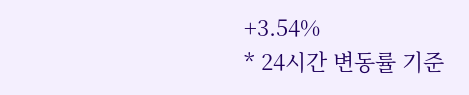+3.54%
* 24시간 변동률 기준